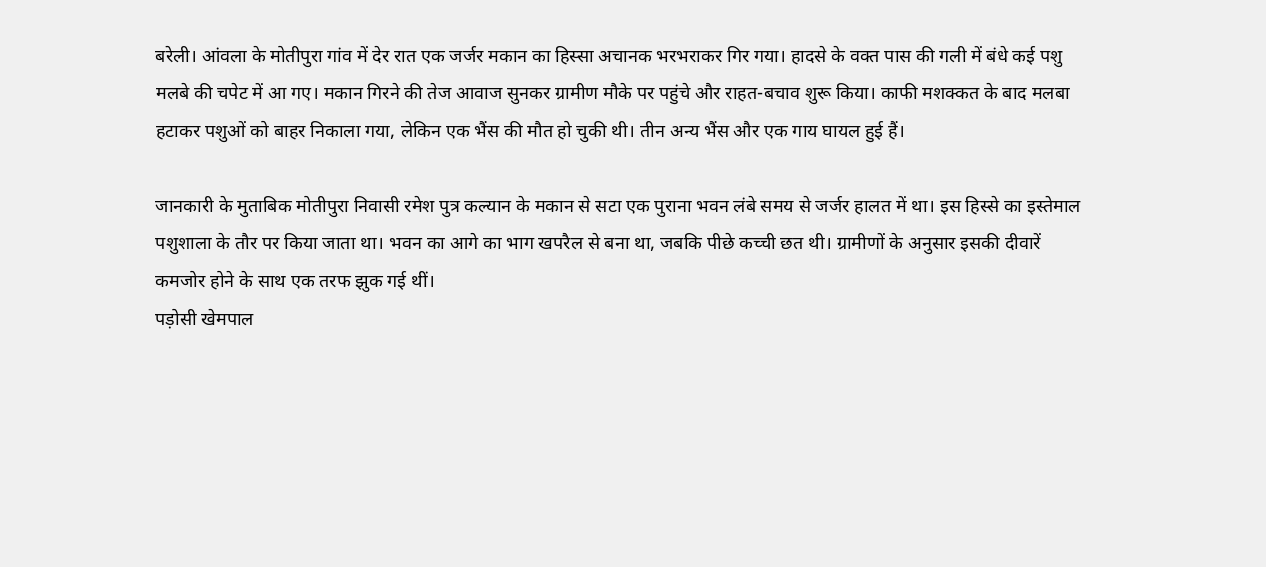बरेली। आंवला के मोतीपुरा गांव में देर रात एक जर्जर मकान का हिस्सा अचानक भरभराकर गिर गया। हादसे के वक्त पास की गली में बंधे कई पशु मलबे की चपेट में आ गए। मकान गिरने की तेज आवाज सुनकर ग्रामीण मौके पर पहुंचे और राहत-बचाव शुरू किया। काफी मशक्कत के बाद मलबा हटाकर पशुओं को बाहर निकाला गया, लेकिन एक भैंस की मौत हो चुकी थी। तीन अन्य भैंस और एक गाय घायल हुई हैं।

जानकारी के मुताबिक मोतीपुरा निवासी रमेश पुत्र कल्यान के मकान से सटा एक पुराना भवन लंबे समय से जर्जर हालत में था। इस हिस्से का इस्तेमाल पशुशाला के तौर पर किया जाता था। भवन का आगे का भाग खपरैल से बना था, जबकि पीछे कच्ची छत थी। ग्रामीणों के अनुसार इसकी दीवारें कमजोर होने के साथ एक तरफ झुक गई थीं।
पड़ोसी खेमपाल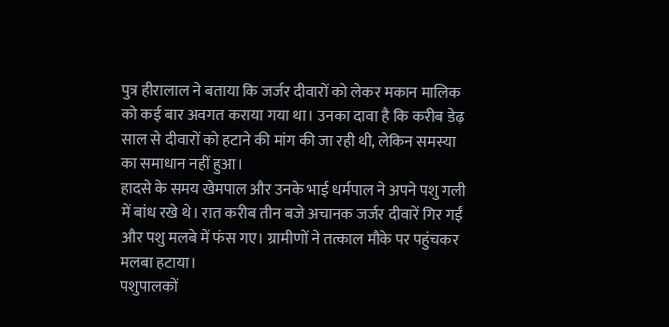पुत्र हीरालाल ने बताया कि जर्जर दीवारों को लेकर मकान मालिक को कई बार अवगत कराया गया था। उनका दावा है कि करीब डेढ़ साल से दीवारों को हटाने की मांग की जा रही थी, लेकिन समस्या का समाधान नहीं हुआ।
हादसे के समय खेमपाल और उनके भाई धर्मपाल ने अपने पशु गली में बांध रखे थे। रात करीब तीन बजे अचानक जर्जर दीवारें गिर गईं और पशु मलबे में फंस गए। ग्रामीणों ने तत्काल मौके पर पहुंचकर मलबा हटाया।
पशुपालकों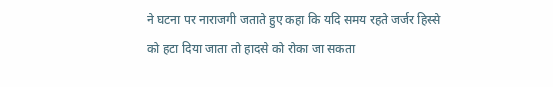ने घटना पर नाराजगी जताते हुए कहा कि यदि समय रहते जर्जर हिस्से को हटा दिया जाता तो हादसे को रोका जा सकता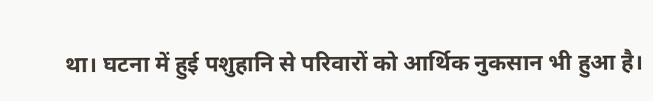था। घटना में हुई पशुहानि से परिवारों को आर्थिक नुकसान भी हुआ है।